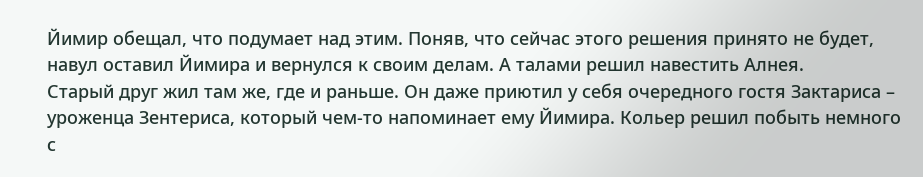Йимир обещал, что подумает над этим. Поняв, что сейчас этого решения принято не будет, навул оставил Йимира и вернулся к своим делам. А талами решил навестить Алнея.
Старый друг жил там же, где и раньше. Он даже приютил у себя очередного гостя Зактариса – уроженца Зентериса, который чем-то напоминает ему Йимира. Кольер решил побыть немного с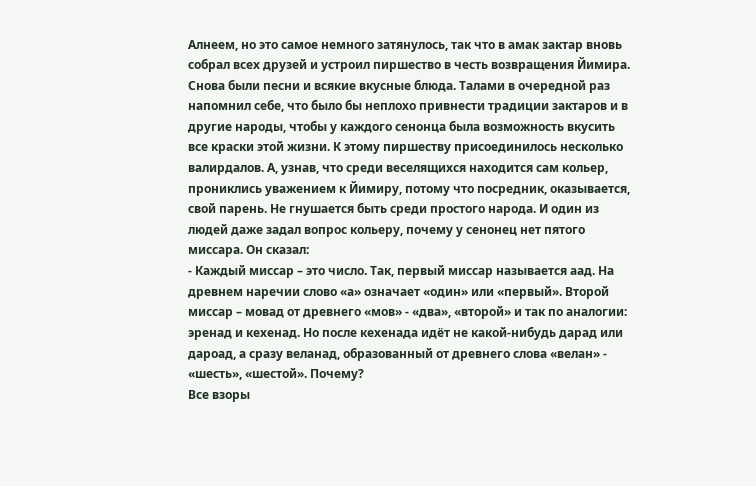Алнеем, но это самое немного затянулось, так что в амак зактар вновь собрал всех друзей и устроил пиршество в честь возвращения Йимира. Снова были песни и всякие вкусные блюда. Талами в очередной раз напомнил себе, что было бы неплохо привнести традиции зактаров и в другие народы, чтобы у каждого сенонца была возможность вкусить все краски этой жизни. К этому пиршеству присоединилось несколько валирдалов. А, узнав, что среди веселящихся находится сам кольер, прониклись уважением к Йимиру, потому что посредник, оказывается, свой парень. Не гнушается быть среди простого народа. И один из людей даже задал вопрос кольеру, почему у сенонец нет пятого миссара. Он сказал:
- Каждый миссар – это число. Так, первый миссар называется аад. На древнем наречии слово «а» означает «один» или «первый». Второй миссар – мовад от древнего «мов» - «два», «второй» и так по аналогии: эренад и кехенад. Но после кехенада идёт не какой-нибудь дарад или дароад, а сразу веланад, образованный от древнего слова «велан» - «шесть», «шестой». Почему?
Все взоры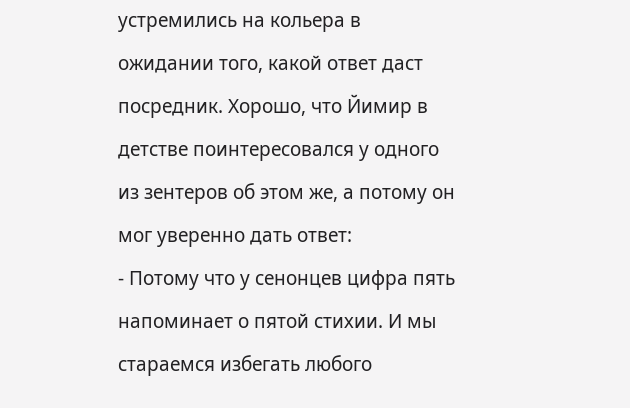устремились на кольера в ожидании того, какой ответ даст посредник. Хорошо, что Йимир в детстве поинтересовался у одного из зентеров об этом же, а потому он мог уверенно дать ответ:
- Потому что у сенонцев цифра пять напоминает о пятой стихии. И мы стараемся избегать любого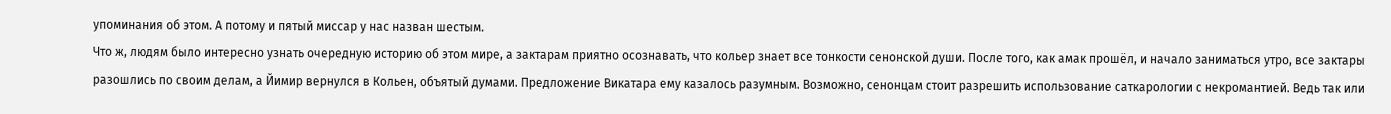упоминания об этом. А потому и пятый миссар у нас назван шестым.
Что ж, людям было интересно узнать очередную историю об этом мире, а зактарам приятно осознавать, что кольер знает все тонкости сенонской души. После того, как амак прошёл, и начало заниматься утро, все зактары разошлись по своим делам, а Йимир вернулся в Кольен, объятый думами. Предложение Викатара ему казалось разумным. Возможно, сенонцам стоит разрешить использование саткарологии с некромантией. Ведь так или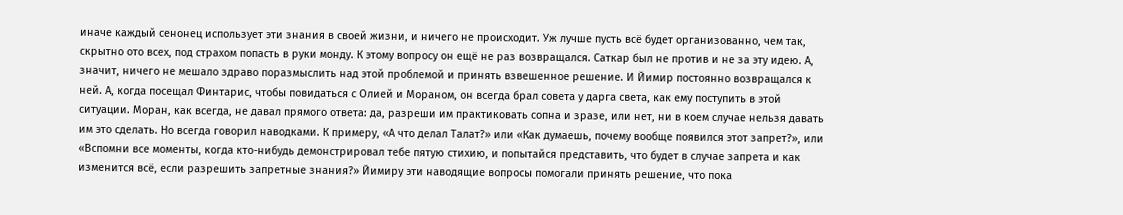иначе каждый сенонец использует эти знания в своей жизни, и ничего не происходит. Уж лучше пусть всё будет организованно, чем так, скрытно ото всех, под страхом попасть в руки монду. К этому вопросу он ещё не раз возвращался. Саткар был не против и не за эту идею. А, значит, ничего не мешало здраво поразмыслить над этой проблемой и принять взвешенное решение. И Йимир постоянно возвращался к ней. А, когда посещал Финтарис, чтобы повидаться с Олией и Мораном, он всегда брал совета у дарга света, как ему поступить в этой ситуации. Моран, как всегда, не давал прямого ответа: да, разреши им практиковать сопна и зразе, или нет, ни в коем случае нельзя давать им это сделать. Но всегда говорил наводками. К примеру, «А что делал Талат?» или «Как думаешь, почему вообще появился этот запрет?», или «Вспомни все моменты, когда кто-нибудь демонстрировал тебе пятую стихию, и попытайся представить, что будет в случае запрета и как изменится всё, если разрешить запретные знания?» Йимиру эти наводящие вопросы помогали принять решение, что пока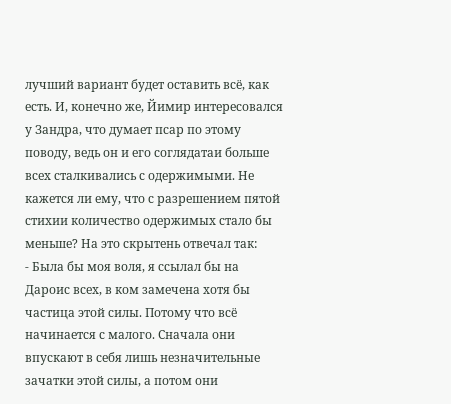лучший вариант будет оставить всё, как есть. И, конечно же, Йимир интересовался у Зандра, что думает псар по этому поводу, ведь он и его соглядатаи больше всех сталкивались с одержимыми. Не кажется ли ему, что с разрешением пятой стихии количество одержимых стало бы меньше? На это скрытень отвечал так:
- Была бы моя воля, я ссылал бы на Дароис всех, в ком замечена хотя бы частица этой силы. Потому что всё начинается с малого. Сначала они впускают в себя лишь незначительные зачатки этой силы, а потом они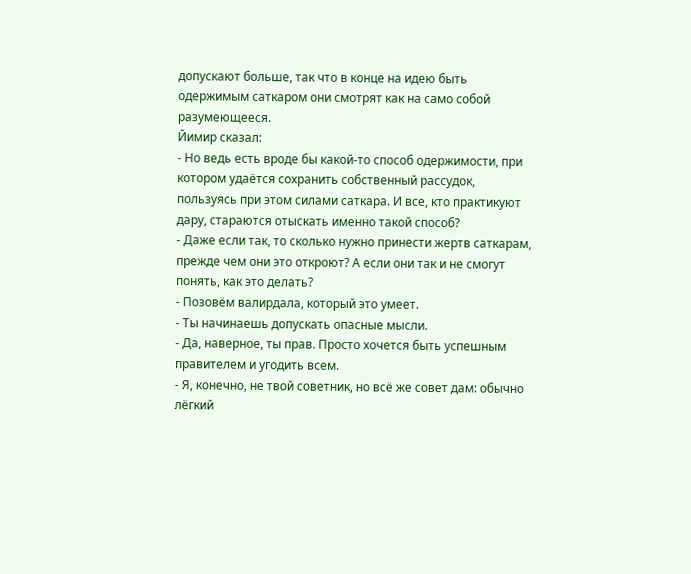допускают больше, так что в конце на идею быть одержимым саткаром они смотрят как на само собой разумеющееся.
Йимир сказал:
- Но ведь есть вроде бы какой-то способ одержимости, при котором удаётся сохранить собственный рассудок, пользуясь при этом силами саткара. И все, кто практикуют дару, стараются отыскать именно такой способ?
- Даже если так, то сколько нужно принести жертв саткарам, прежде чем они это откроют? А если они так и не смогут понять, как это делать?
- Позовём валирдала, который это умеет.
- Ты начинаешь допускать опасные мысли.
- Да, наверное, ты прав. Просто хочется быть успешным правителем и угодить всем.
- Я, конечно, не твой советник, но всё же совет дам: обычно лёгкий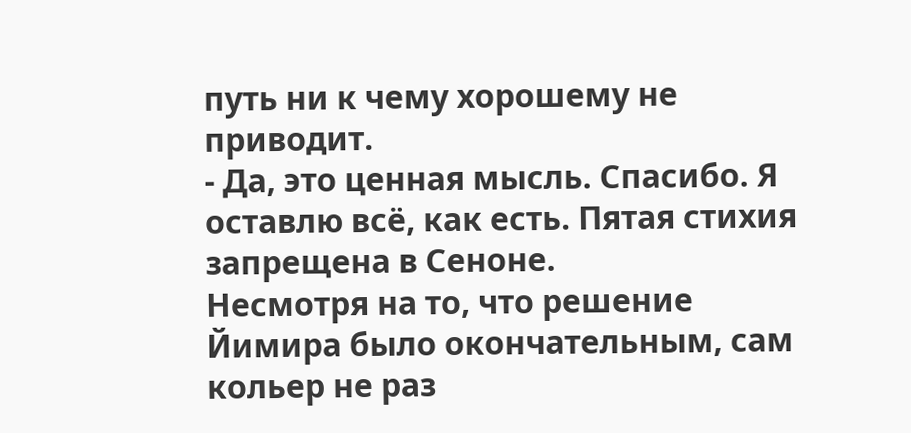путь ни к чему хорошему не приводит.
- Да, это ценная мысль. Спасибо. Я оставлю всё, как есть. Пятая стихия запрещена в Сеноне.
Несмотря на то, что решение Йимира было окончательным, сам кольер не раз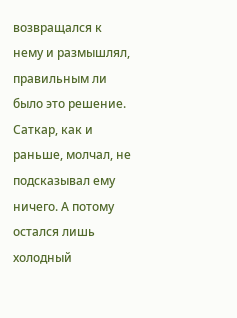возвращался к нему и размышлял, правильным ли было это решение. Саткар, как и раньше, молчал, не подсказывал ему ничего. А потому остался лишь холодный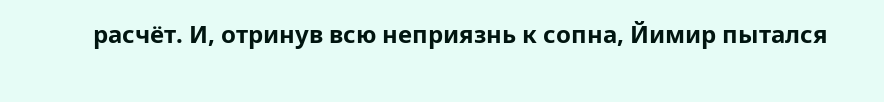расчёт. И, отринув всю неприязнь к сопна, Йимир пытался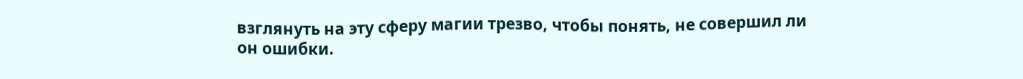взглянуть на эту сферу магии трезво, чтобы понять, не совершил ли он ошибки.